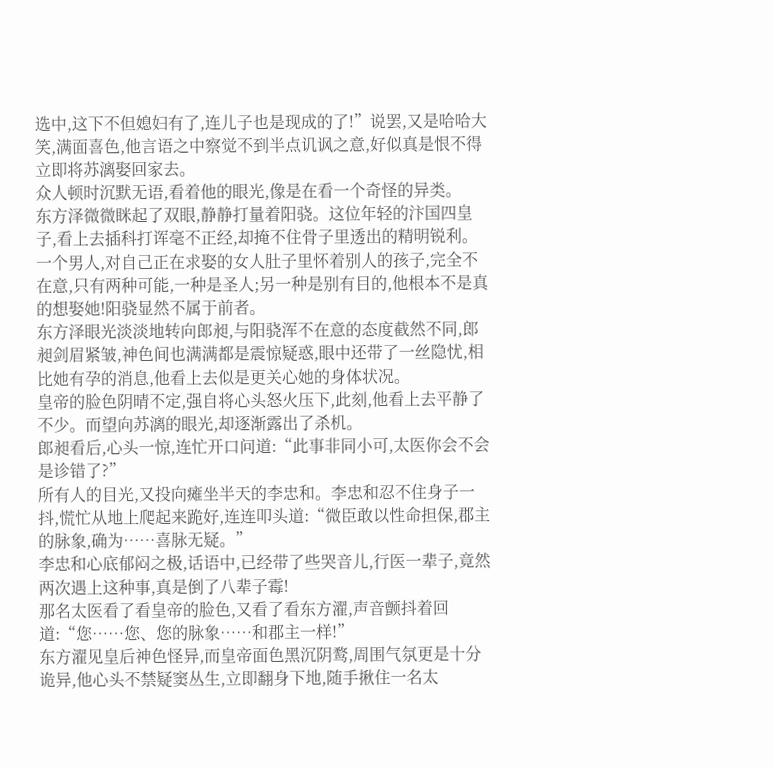选中,这下不但媳妇有了,连儿子也是现成的了!”说罢,又是哈哈大笑,满面喜色,他言语之中察觉不到半点讥讽之意,好似真是恨不得立即将苏漓娶回家去。
众人顿时沉默无语,看着他的眼光,像是在看一个奇怪的异类。
东方泽微微眯起了双眼,静静打量着阳骁。这位年轻的汴国四皇子,看上去插科打诨毫不正经,却掩不住骨子里透出的精明锐利。
一个男人,对自己正在求娶的女人肚子里怀着别人的孩子,完全不在意,只有两种可能,一种是圣人;另一种是别有目的,他根本不是真的想娶她!阳骁显然不属于前者。
东方泽眼光淡淡地转向郎昶,与阳骁浑不在意的态度截然不同,郎昶剑眉紧皱,神色间也满满都是震惊疑惑,眼中还带了一丝隐忧,相比她有孕的消息,他看上去似是更关心她的身体状况。
皇帝的脸色阴晴不定,强自将心头怒火压下,此刻,他看上去平静了不少。而望向苏漓的眼光,却逐渐露出了杀机。
郎昶看后,心头一惊,连忙开口问道:“此事非同小可,太医你会不会是诊错了?”
所有人的目光,又投向瘫坐半天的李忠和。李忠和忍不住身子一抖,慌忙从地上爬起来跪好,连连叩头道:“微臣敢以性命担保,郡主的脉象,确为……喜脉无疑。”
李忠和心底郁闷之极,话语中,已经带了些哭音儿,行医一辈子,竟然两次遇上这种事,真是倒了八辈子霉!
那名太医看了看皇帝的脸色,又看了看东方濯,声音颤抖着回道:“您……您、您的脉象……和郡主一样!”
东方濯见皇后神色怪异,而皇帝面色黑沉阴鹜,周围气氛更是十分诡异,他心头不禁疑窦丛生,立即翻身下地,随手揪住一名太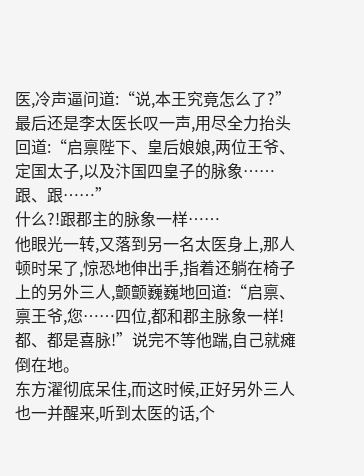医,冷声逼问道:“说,本王究竟怎么了?”
最后还是李太医长叹一声,用尽全力抬头回道:“启禀陛下、皇后娘娘,两位王爷、定国太子,以及汴国四皇子的脉象……跟、跟……”
什么?!跟郡主的脉象一样……
他眼光一转,又落到另一名太医身上,那人顿时呆了,惊恐地伸出手,指着还躺在椅子上的另外三人,颤颤巍巍地回道:“启禀、禀王爷,您……四位,都和郡主脉象一样!都、都是喜脉!”说完不等他踹,自己就瘫倒在地。
东方濯彻底呆住,而这时候,正好另外三人也一并醒来,听到太医的话,个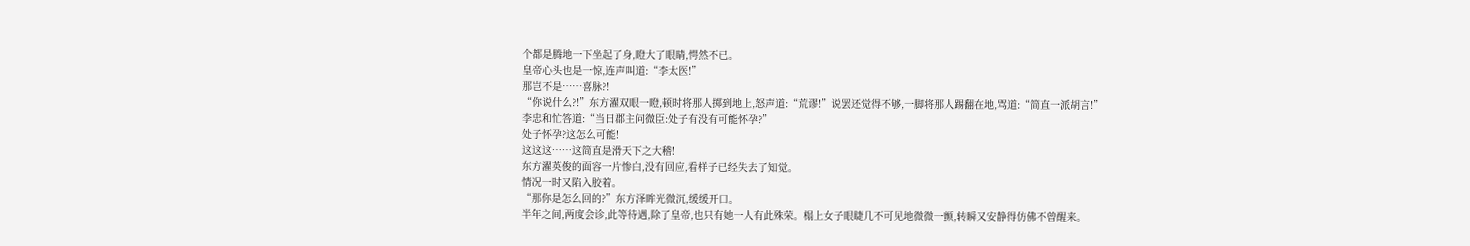个都是腾地一下坐起了身,瞪大了眼睛,愕然不已。
皇帝心头也是一惊,连声叫道:“李太医!”
那岂不是……喜脉?!
“你说什么?!”东方濯双眼一瞪,顿时将那人掷到地上,怒声道:“荒谬!”说罢还觉得不够,一脚将那人踢翻在地,骂道:“简直一派胡言!”
李忠和忙答道:“当日郡主问微臣:处子有没有可能怀孕?”
处子怀孕?这怎么可能!
这这这……这简直是滑天下之大稽!
东方濯英俊的面容一片惨白,没有回应,看样子已经失去了知觉。
情况一时又陷入胶着。
“那你是怎么回的?”东方泽眸光微沉,缓缓开口。
半年之间,两度会诊,此等待遇,除了皇帝,也只有她一人有此殊荣。榻上女子眼睫几不可见地微微一颤,转瞬又安静得仿佛不曾醒来。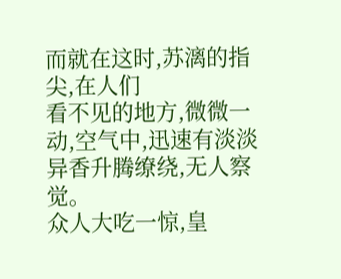而就在这时,苏漓的指尖,在人们
看不见的地方,微微一动,空气中,迅速有淡淡异香升腾缭绕,无人察觉。
众人大吃一惊,皇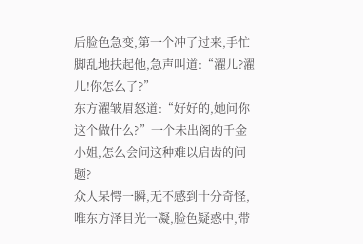后脸色急变,第一个冲了过来,手忙脚乱地扶起他,急声叫道:“濯儿?濯儿!你怎么了?”
东方濯皱眉怒道:“好好的,她问你这个做什么?”一个未出阁的千金小姐,怎么会问这种难以启齿的问题?
众人呆愕一瞬,无不感到十分奇怪,唯东方泽目光一凝,脸色疑惑中,带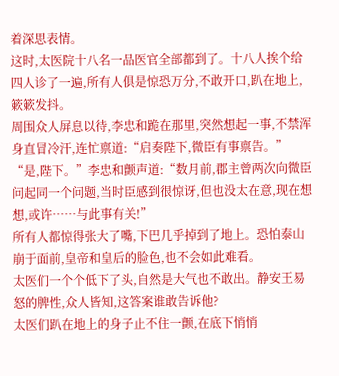着深思表情。
这时,太医院十八名一品医官全部都到了。十八人挨个给四人诊了一遍,所有人俱是惊恐万分,不敢开口,趴在地上,簌簌发抖。
周围众人屏息以待,李忠和跪在那里,突然想起一事,不禁浑身直冒冷汗,连忙禀道:“启奏陛下,微臣有事禀告。”
“是,陛下。”李忠和颤声道:“数月前,郡主曾两次向微臣问起同一个问题,当时臣感到很惊讶,但也没太在意,现在想想,或许……与此事有关!”
所有人都惊得张大了嘴,下巴几乎掉到了地上。恐怕泰山崩于面前,皇帝和皇后的脸色,也不会如此难看。
太医们一个个低下了头,自然是大气也不敢出。静安王易怒的脾性,众人皆知,这答案谁敢告诉他?
太医们趴在地上的身子止不住一颤,在底下悄悄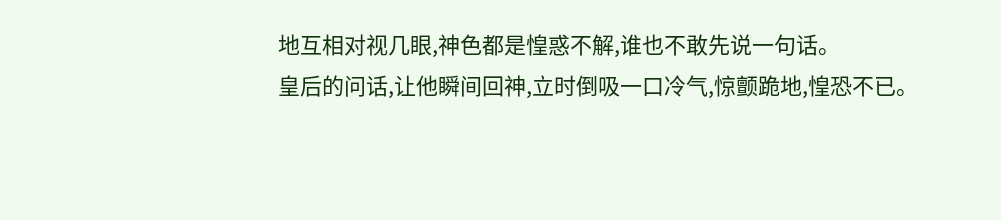地互相对视几眼,神色都是惶惑不解,谁也不敢先说一句话。
皇后的问话,让他瞬间回神,立时倒吸一口冷气,惊颤跪地,惶恐不已。